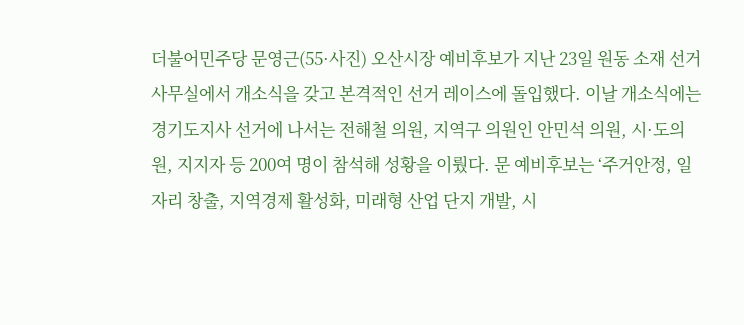더불어민주당 문영근(55·사진) 오산시장 예비후보가 지난 23일 원동 소재 선거사무실에서 개소식을 갖고 본격적인 선거 레이스에 돌입했다. 이날 개소식에는 경기도지사 선거에 나서는 전해철 의원, 지역구 의원인 안민석 의원, 시·도의원, 지지자 등 200여 명이 참석해 성황을 이뤘다. 문 예비후보는 ‘주거안정, 일자리 창출, 지역경제 활성화, 미래형 산업 단지 개발, 시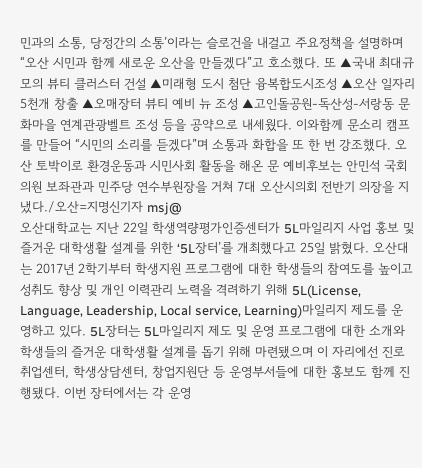민과의 소통, 당정간의 소통’이라는 슬로건을 내걸고 주요정책을 설명하며 “오산 시민과 함께 새로운 오산을 만들겠다”고 호소했다. 또 ▲국내 최대규모의 뷰티 클러스터 건설 ▲미래형 도시 첨단 융복합도시조성 ▲오산 일자리 5천개 창출 ▲오매장터 뷰티 예비 뉴 조성 ▲고인돌공원-독산성-서랑동 문화마을 연계관광벨트 조성 등을 공약으로 내세웠다. 이와함께 문소리 캠프를 만들어 “시민의 소리를 듣겠다”며 소통과 화합을 또 한 번 강조했다. 오산 토박이로 환경운동과 시민사회 활동을 해온 문 예비후보는 안민석 국회의원 보좌관과 민주당 연수부원장을 거쳐 7대 오산시의회 전반기 의장을 지냈다./오산=지명신기자 msj@
오산대학교는 지난 22일 학생역량평가인증센터가 5L마일리지 사업 홍보 및 즐거운 대학생활 설계를 위한 ‘5L장터’를 개최했다고 25일 밝혔다. 오산대는 2017년 2학기부터 학생지원 프로그램에 대한 학생들의 참여도를 높이고 성취도 향상 및 개인 이력관리 노력을 격려하기 위해 5L(License, Language, Leadership, Local service, Learning)마일리지 제도를 운영하고 있다. 5L장터는 5L마일리지 제도 및 운영 프로그램에 대한 소개와 학생들의 즐거운 대학생활 설계를 돕기 위해 마련됐으며 이 자리에선 진로취업센터, 학생상담센터, 창업지원단 등 운영부서들에 대한 홍보도 함께 진행됐다. 이번 장터에서는 각 운영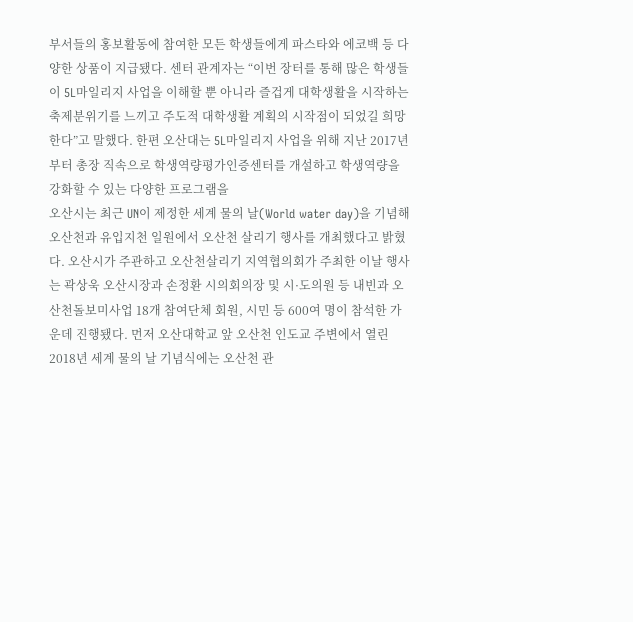부서들의 홍보활동에 참여한 모든 학생들에게 파스타와 에코백 등 다양한 상품이 지급됐다. 센터 관계자는 “이번 장터를 통해 많은 학생들이 5L마일리지 사업을 이해할 뿐 아니라 즐겁게 대학생활을 시작하는 축제분위기를 느끼고 주도적 대학생활 계획의 시작점이 되었길 희망한다”고 말했다. 한편 오산대는 5L마일리지 사업을 위해 지난 2017년부터 총장 직속으로 학생역량평가인증센터를 개설하고 학생역량을 강화할 수 있는 다양한 프로그램을
오산시는 최근 UN이 제정한 세계 물의 날(World water day)을 기념해 오산천과 유입지천 일원에서 오산천 살리기 행사를 개최했다고 밝혔다. 오산시가 주관하고 오산천살리기 지역협의회가 주최한 이날 행사는 곽상욱 오산시장과 손정환 시의회의장 및 시·도의원 등 내빈과 오산천돌보미사업 18개 참여단체 회원, 시민 등 600여 명이 참석한 가운데 진행됐다. 먼저 오산대학교 앞 오산천 인도교 주변에서 열린 2018년 세계 물의 날 기념식에는 오산천 관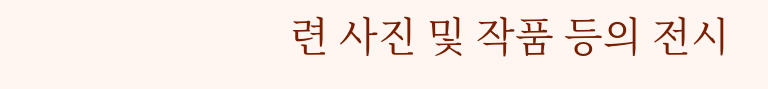련 사진 및 작품 등의 전시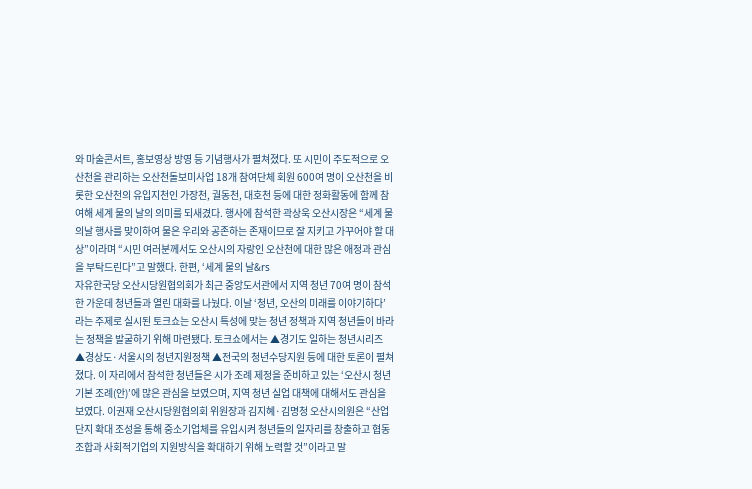와 마술콘서트, 홍보영상 방영 등 기념행사가 펼쳐졌다. 또 시민이 주도적으로 오산천을 관리하는 오산천돌보미사업 18개 참여단체 회원 600여 명이 오산천을 비롯한 오산천의 유입지천인 가장천, 궐동천, 대호천 등에 대한 정화활동에 함께 참여해 세계 물의 날의 의미를 되새겼다. 행사에 참석한 곽상욱 오산시장은 “세계 물의날 행사를 맞이하여 물은 우리와 공존하는 존재이므로 잘 지키고 가꾸어야 할 대상”이라며 “시민 여러분께서도 오산시의 자랑인 오산천에 대한 많은 애정과 관심을 부탁드린다”고 말했다. 한편, ‘세계 물의 날&rs
자유한국당 오산시당원협의회가 최근 중앙도서관에서 지역 청년 70여 명이 참석한 가운데 청년들과 열린 대화를 나눴다. 이날 ‘청년, 오산의 미래를 이야기하다’라는 주제로 실시된 토크쇼는 오산시 특성에 맞는 청년 정책과 지역 청년들이 바라는 정책을 발굴하기 위해 마련됐다. 토크쇼에서는 ▲경기도 일하는 청년시리즈 ▲경상도·서울시의 청년지원정책 ▲전국의 청년수당지원 등에 대한 토론이 펼쳐졌다. 이 자리에서 참석한 청년들은 시가 조례 제정을 준비하고 있는 ‘오산시 청년기본 조례(안)’에 많은 관심을 보였으며, 지역 청년 실업 대책에 대해서도 관심을 보였다. 이권재 오산시당원협의회 위원장과 김지혜·김명청 오산시의원은 “산업단지 확대 조성을 통해 중소기업체를 유입시켜 청년들의 일자리를 창출하고 협동조합과 사회적기업의 지원방식을 확대하기 위해 노력할 것”이라고 말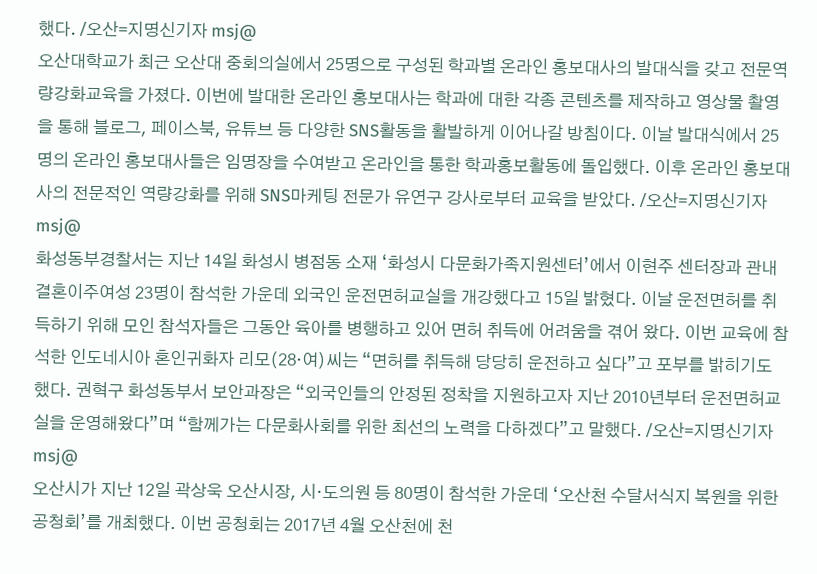했다. /오산=지명신기자 msj@
오산대학교가 최근 오산대 중회의실에서 25명으로 구성된 학과별 온라인 홍보대사의 발대식을 갖고 전문역량강화교육을 가졌다. 이번에 발대한 온라인 홍보대사는 학과에 대한 각종 콘텐츠를 제작하고 영상물 촬영을 통해 블로그, 페이스북, 유튜브 등 다양한 SNS활동을 활발하게 이어나갈 방침이다. 이날 발대식에서 25명의 온라인 홍보대사들은 임명장을 수여받고 온라인을 통한 학과홍보활동에 돌입했다. 이후 온라인 홍보대사의 전문적인 역량강화를 위해 SNS마케팅 전문가 유연구 강사로부터 교육을 받았다. /오산=지명신기자 msj@
화성동부경찰서는 지난 14일 화성시 병점동 소재 ‘화성시 다문화가족지원센터’에서 이현주 센터장과 관내 결혼이주여성 23명이 참석한 가운데 외국인 운전면허교실을 개강했다고 15일 밝혔다. 이날 운전면허를 취득하기 위해 모인 참석자들은 그동안 육아를 병행하고 있어 면허 취득에 어려움을 겪어 왔다. 이번 교육에 참석한 인도네시아 혼인귀화자 리모(28·여)씨는 “면허를 취득해 당당히 운전하고 싶다”고 포부를 밝히기도 했다. 권혁구 화성동부서 보안과장은 “외국인들의 안정된 정착을 지원하고자 지난 2010년부터 운전면허교실을 운영해왔다”며 “함께가는 다문화사회를 위한 최선의 노력을 다하겠다”고 말했다. /오산=지명신기자 msj@
오산시가 지난 12일 곽상욱 오산시장, 시·도의원 등 80명이 참석한 가운데 ‘오산천 수달서식지 복원을 위한 공청회’를 개최했다. 이번 공청회는 2017년 4월 오산천에 천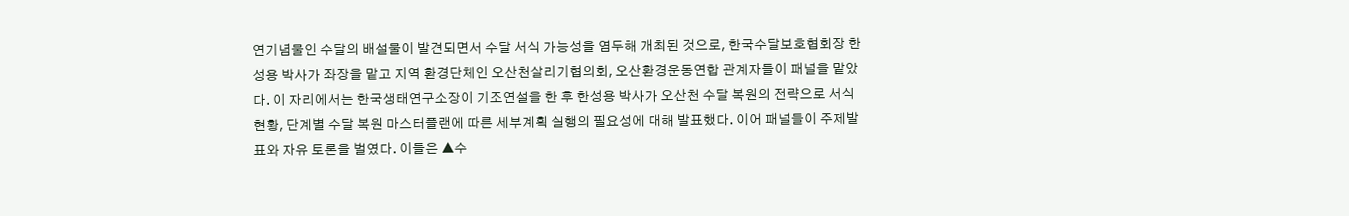연기념물인 수달의 배설물이 발견되면서 수달 서식 가능성을 염두해 개최된 것으로, 한국수달보호협회장 한성용 박사가 좌장을 맡고 지역 환경단체인 오산천살리기협의회, 오산환경운동연합 관계자들이 패널을 맡았다. 이 자리에서는 한국생태연구소장이 기조연설을 한 후 한성용 박사가 오산천 수달 복원의 전략으로 서식현황, 단계별 수달 복원 마스터플랜에 따른 세부계획 실행의 필요성에 대해 발표했다. 이어 패널들이 주제발표와 자유 토론을 벌였다. 이들은 ▲수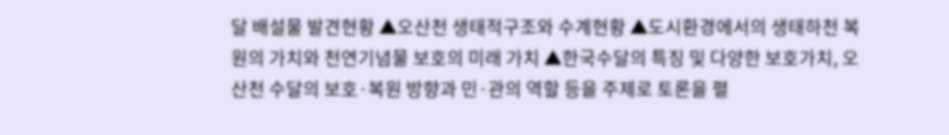달 배설물 발견현황 ▲오산천 생태적구조와 수계현황 ▲도시환경에서의 생태하천 복원의 가치와 천연기념물 보호의 미래 가치 ▲한국수달의 특징 및 다양한 보호가치, 오산천 수달의 보호·복원 방향과 민·관의 역할 등을 주제로 토론을 펼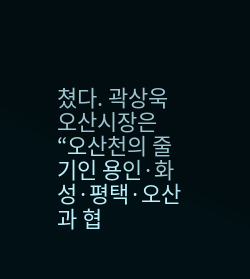쳤다. 곽상욱 오산시장은 “오산천의 줄기인 용인·화성·평택·오산과 협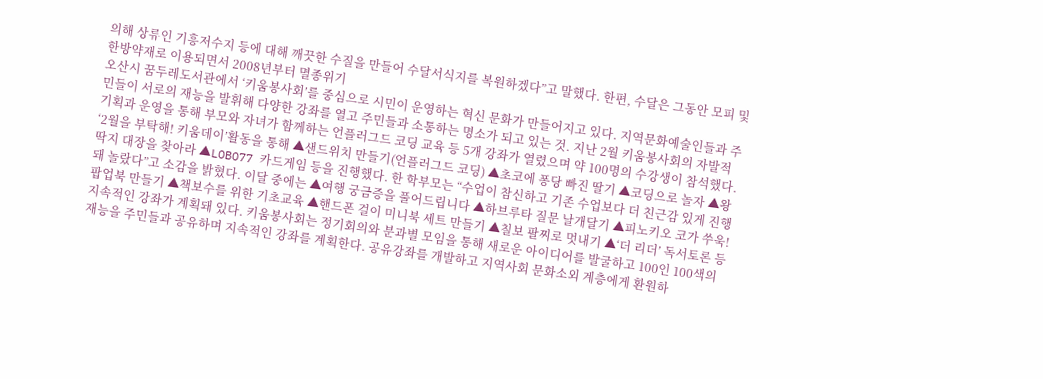의해 상류인 기흥저수지 등에 대해 깨끗한 수질을 만들어 수달서식지를 복원하겠다”고 말했다. 한편, 수달은 그동안 모피 및 한방약재로 이용되면서 2008년부터 멸종위기
오산시 꿈두레도서관에서 ‘키움봉사회’를 중심으로 시민이 운영하는 혁신 문화가 만들어지고 있다. 지역문화예술인들과 주민들이 서로의 재능을 발휘해 다양한 강좌를 열고 주민들과 소통하는 명소가 되고 있는 것. 지난 2월 키움봉사회의 자발적 기획과 운영을 통해 부모와 자녀가 함께하는 언플러그드 코딩 교육 등 5개 강좌가 열렸으며 약 100명의 수강생이 참석했다. ‘2월을 부탁해! 키움데이’활동을 통해 ▲샌드위치 만들기(언플러그드 코딩) ▲초코에 퐁당 빠진 딸기 ▲코딩으로 놀자 ▲왕딱지 대장을 찾아라 ▲LOBO77 카드게임 등을 진행했다. 한 학부모는 “수업이 참신하고 기존 수업보다 더 친근감 있게 진행돼 놀랐다”고 소감을 밝혔다. 이달 중에는 ▲여행 궁금증을 풀어드립니다 ▲하브루타 질문 날개달기 ▲피노키오 코가 쑤욱! 팝업북 만들기 ▲책보수를 위한 기초교육 ▲핸드폰 걸이 미니북 세트 만들기 ▲칠보 팔찌로 멋내기 ▲‘더 리더’ 독서토론 등 지속적인 강좌가 계획돼 있다. 키움봉사회는 정기회의와 분과별 모임을 통해 새로운 아이디어를 발굴하고 100인 100색의 재능을 주민들과 공유하며 지속적인 강좌를 계획한다. 공유강좌를 개발하고 지역사회 문화소외 계층에게 환원하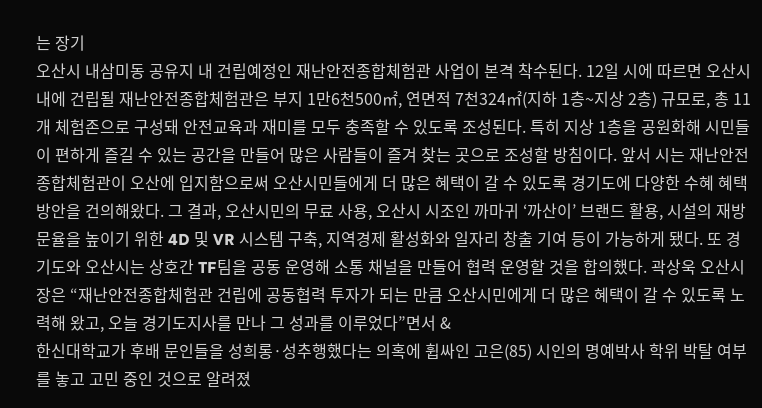는 장기
오산시 내삼미동 공유지 내 건립예정인 재난안전종합체험관 사업이 본격 착수된다. 12일 시에 따르면 오산시 내에 건립될 재난안전종합체험관은 부지 1만6천500㎡, 연면적 7천324㎡(지하 1층~지상 2층) 규모로, 총 11개 체험존으로 구성돼 안전교육과 재미를 모두 충족할 수 있도록 조성된다. 특히 지상 1층을 공원화해 시민들이 편하게 즐길 수 있는 공간을 만들어 많은 사람들이 즐겨 찾는 곳으로 조성할 방침이다. 앞서 시는 재난안전종합체험관이 오산에 입지함으로써 오산시민들에게 더 많은 혜택이 갈 수 있도록 경기도에 다양한 수혜 혜택 방안을 건의해왔다. 그 결과, 오산시민의 무료 사용, 오산시 시조인 까마귀 ‘까산이’ 브랜드 활용, 시설의 재방문율을 높이기 위한 4D 및 VR 시스템 구축, 지역경제 활성화와 일자리 창출 기여 등이 가능하게 됐다. 또 경기도와 오산시는 상호간 TF팀을 공동 운영해 소통 채널을 만들어 협력 운영할 것을 합의했다. 곽상욱 오산시장은 “재난안전종합체험관 건립에 공동협력 투자가 되는 만큼 오산시민에게 더 많은 혜택이 갈 수 있도록 노력해 왔고, 오늘 경기도지사를 만나 그 성과를 이루었다”면서 &
한신대학교가 후배 문인들을 성희롱·성추행했다는 의혹에 휩싸인 고은(85) 시인의 명예박사 학위 박탈 여부를 놓고 고민 중인 것으로 알려졌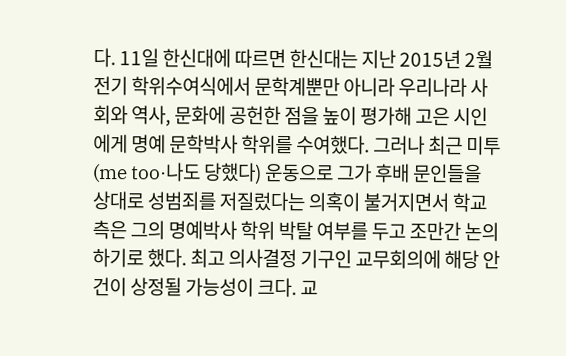다. 11일 한신대에 따르면 한신대는 지난 2015년 2월 전기 학위수여식에서 문학계뿐만 아니라 우리나라 사회와 역사, 문화에 공헌한 점을 높이 평가해 고은 시인에게 명예 문학박사 학위를 수여했다. 그러나 최근 미투(me too·나도 당했다) 운동으로 그가 후배 문인들을 상대로 성범죄를 저질렀다는 의혹이 불거지면서 학교 측은 그의 명예박사 학위 박탈 여부를 두고 조만간 논의하기로 했다. 최고 의사결정 기구인 교무회의에 해당 안건이 상정될 가능성이 크다. 교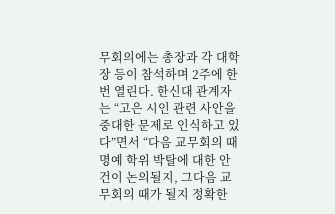무회의에는 총장과 각 대학장 등이 참석하며 2주에 한 번 열린다. 한신대 관계자는 “고은 시인 관련 사안을 중대한 문제로 인식하고 있다”면서 “다음 교무회의 때 명예 학위 박탈에 대한 안건이 논의될지, 그다음 교무회의 때가 될지 정확한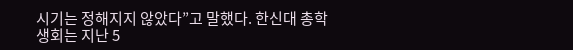시기는 정해지지 않았다”고 말했다. 한신대 총학생회는 지난 5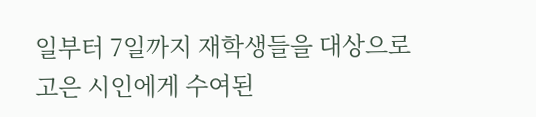일부터 7일까지 재학생들을 대상으로 고은 시인에게 수여된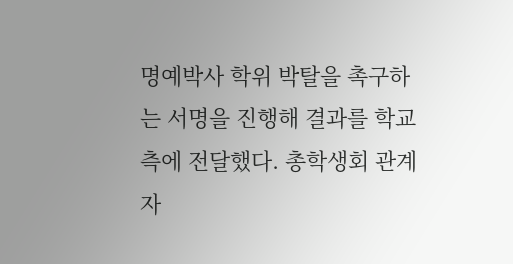명예박사 학위 박탈을 촉구하는 서명을 진행해 결과를 학교 측에 전달했다. 총학생회 관계자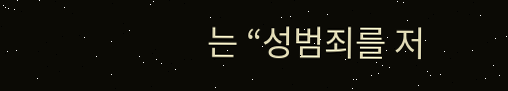는 “성범죄를 저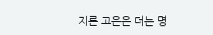지른 고은은 더는 명